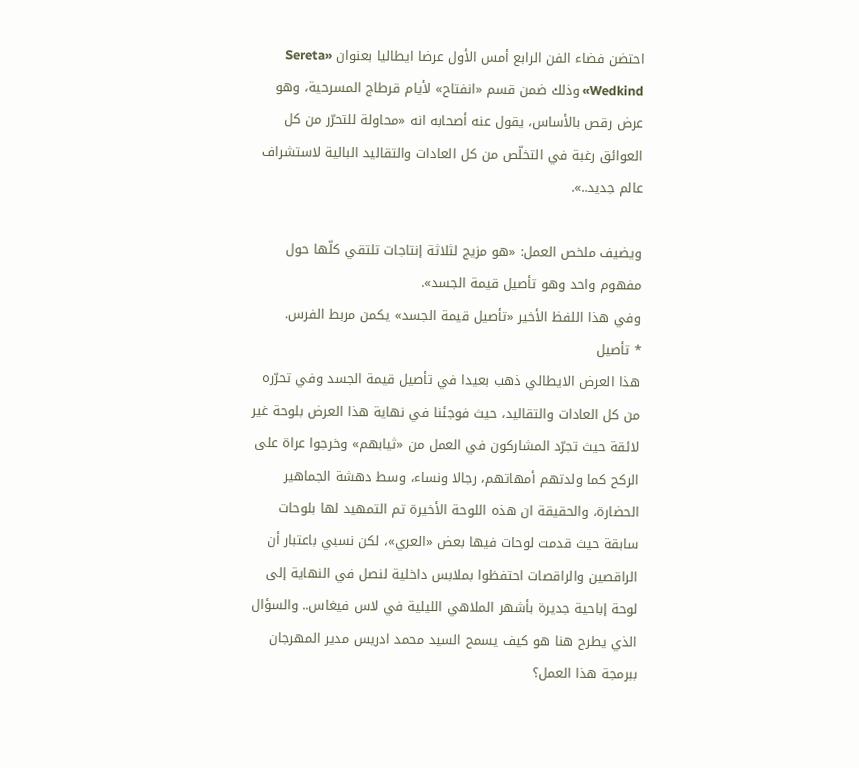احتضن فضاء الفن الرابع أمس الأول عرضا ايطاليا بعنوان «Sereta Wedkind» وذلك ضمن قسم «انفتاح» لأيام قرطاج المسرحية، وهو عرض رقص بالأساس، يقول عنه أصحابه انه «محاولة للتحرّر من كل العوائق رغبة في التخلّص من كل العادات والتقاليد البالية لاستشراف عالم جديد..».

ويضيف ملخص العمل: «هو مزيج لثلاثة إنتاجات تلتقي كلّها حول مفهوم واحد وهو تأصيل قيمة الجسد».
وفي هذا اللفظ الأخير «تأصيل قيمة الجسد» يكمن مربط الفرس.
* تأصيل
هذا العرض الايطالي ذهب بعيدا في تأصيل قيمة الجسد وفي تحرّره من كل العادات والتقاليد، حيث فوجئنا في نهاية هذا العرض بلوحة غير لائقة حيث تجرّد المشاركون في العمل من «ثيابهم» وخرجوا عراة على الركح كما ولدتهم أمهاتهم، رجالا ونساء، وسط دهشة الجماهير الحضارة، والحقيقة ان هذه اللوحة الأخيرة تم التمهيد لها بلوحات سابقة حيث قدمت لوحات فيها بعض «العري»، لكن نسبي باعتبار أن الراقصين والراقصات احتفظوا بملابس داخلية لنصل في النهاية إلى لوحة إباحية جديرة بأشهر الملاهي الليلية في لاس فيغاس.. والسؤال الذي يطرح هنا هو كيف يسمح السيد محمد ادريس مدير المهرجان ببرمجة هذا العمل؟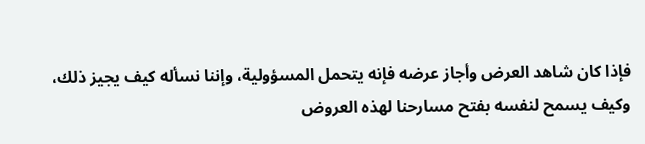فإذا كان شاهد العرض وأجاز عرضه فإنه يتحمل المسؤولية، وإننا نسأله كيف يجيز ذلك، وكيف يسمح لنفسه بفتح مسارحنا لهذه العروض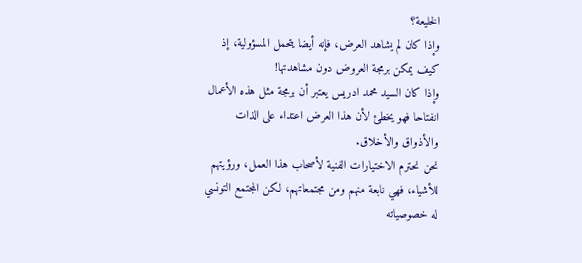الخليعة؟
وإذا كان لم يشاهد العرض، فإنه أيضا يتحمل المسؤولية، إذ كيف يمكن برمجة العروض دون مشاهدتها!
وإذا كان السيد محمد ادريس يعتبر أن برمجة مثل هذه الأعمال انفتاحا فهو يخطئ لأن هذا العرض اعتداء على الذات والأذواق والأخلاق.
نحن نحترم الاختيارات الفنية لأصحاب هذا العمل، ورؤيتهم للأشياء، فهي نابعة منهم ومن مجتمعاتهم، لكن المجتمع التونسي له خصوصياته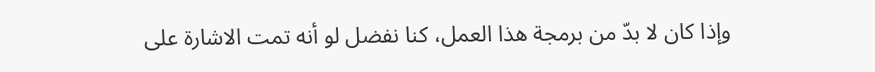وإذا كان لا بدّ من برمجة هذا العمل، كنا نفضل لو أنه تمت الاشارة على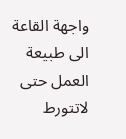واجهة القاعة الى طبيعة العمل حتى لاتتورط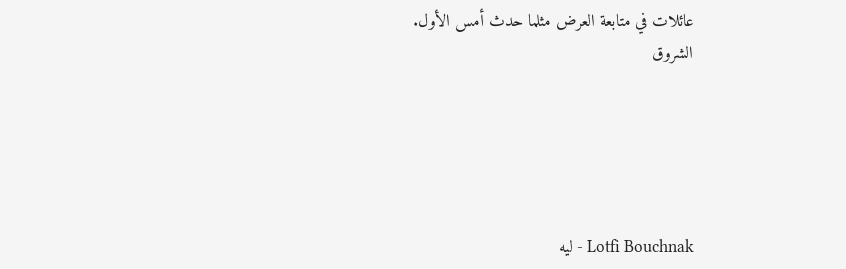عائلات في متابعة العرض مثلما حدث أمس الأول.
الشروق





Lotfi Bouchnak - ليه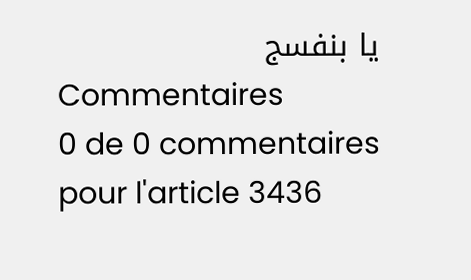يا بنفسج
Commentaires
0 de 0 commentaires pour l'article 3436